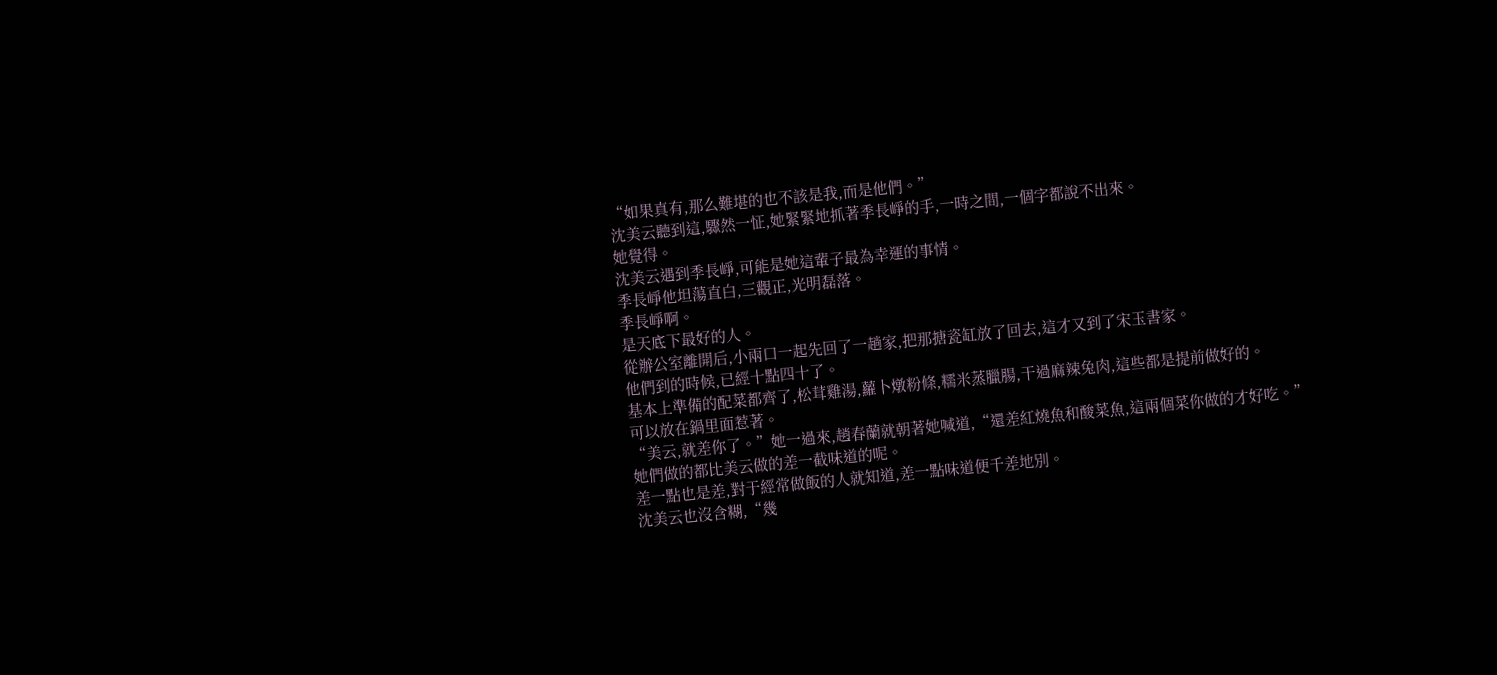“如果真有,那么難堪的也不該是我,而是他們。”
沈美云聽到這,驟然一怔,她緊緊地抓著季長崢的手,一時之間,一個字都說不出來。
她覺得。
沈美云遇到季長崢,可能是她這輩子最為幸運的事情。
季長崢他坦蕩直白,三觀正,光明磊落。
季長崢啊。
是天底下最好的人。
從辦公室離開后,小兩口一起先回了一趟家,把那搪瓷缸放了回去,這才又到了宋玉書家。
他們到的時候,已經十點四十了。
基本上準備的配菜都齊了,松茸雞湯,蘿卜燉粉條,糯米蒸臘腸,干過麻辣兔肉,這些都是提前做好的。
可以放在鍋里面惹著。
“美云,就差你了。”她一過來,趙春蘭就朝著她喊道,“還差紅燒魚和酸菜魚,這兩個菜你做的才好吃。”
她們做的都比美云做的差一截味道的呢。
差一點也是差,對于經常做飯的人就知道,差一點味道便千差地別。
沈美云也沒含糊,“幾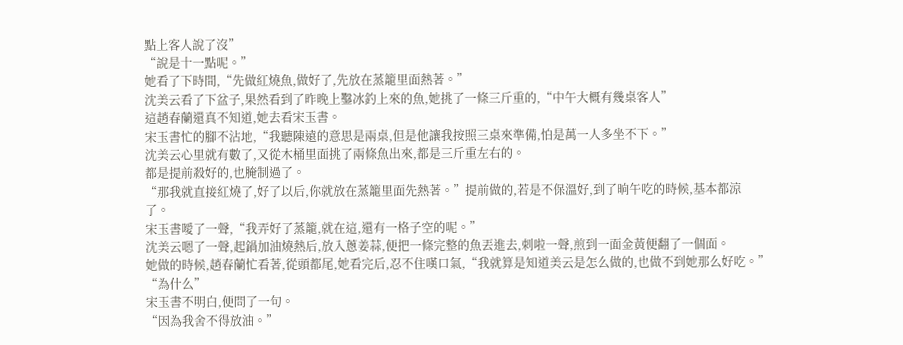點上客人說了沒”
“說是十一點呢。”
她看了下時間,“先做紅燒魚,做好了,先放在蒸籠里面熱著。”
沈美云看了下盆子,果然看到了昨晚上鑿冰釣上來的魚,她挑了一條三斤重的,“中午大概有幾桌客人”
這趙春蘭還真不知道,她去看宋玉書。
宋玉書忙的腳不沾地,“我聽陳遠的意思是兩桌,但是他讓我按照三桌來準備,怕是萬一人多坐不下。”
沈美云心里就有數了,又從木桶里面挑了兩條魚出來,都是三斤重左右的。
都是提前殺好的,也腌制過了。
“那我就直接紅燒了,好了以后,你就放在蒸籠里面先熱著。”提前做的,若是不保溫好,到了晌午吃的時候,基本都涼
了。
宋玉書噯了一聲,“我弄好了蒸籠,就在這,還有一格子空的呢。”
沈美云嗯了一聲,起鍋加油燒熱后,放入蔥姜蒜,便把一條完整的魚丟進去,刺啦一聲,煎到一面金黃便翻了一個面。
她做的時候,趙春蘭忙看著,從頭都尾,她看完后,忍不住嘆口氣,“我就算是知道美云是怎么做的,也做不到她那么好吃。”
“為什么”
宋玉書不明白,便問了一句。
“因為我舍不得放油。”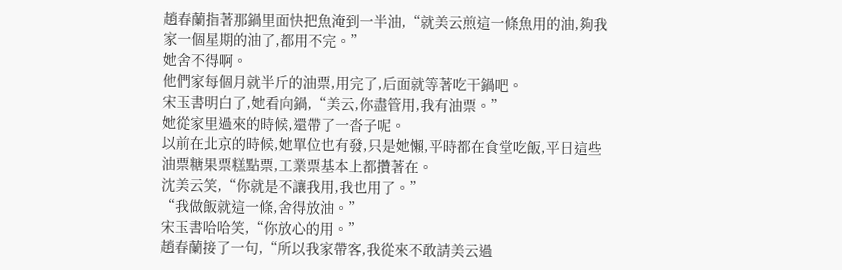趙春蘭指著那鍋里面快把魚淹到一半油,“就美云煎這一條魚用的油,夠我家一個星期的油了,都用不完。”
她舍不得啊。
他們家每個月就半斤的油票,用完了,后面就等著吃干鍋吧。
宋玉書明白了,她看向鍋,“美云,你盡管用,我有油票。”
她從家里過來的時候,還帶了一沓子呢。
以前在北京的時候,她單位也有發,只是她懶,平時都在食堂吃飯,平日這些油票糖果票糕點票,工業票基本上都攢著在。
沈美云笑,“你就是不讓我用,我也用了。”
“我做飯就這一條,舍得放油。”
宋玉書哈哈笑,“你放心的用。”
趙春蘭接了一句,“所以我家帶客,我從來不敢請美云過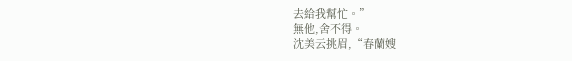去給我幫忙。”
無他,舍不得。
沈美云挑眉,“春蘭嫂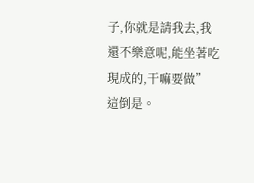子,你就是請我去,我還不樂意呢,能坐著吃現成的,干嘛要做”
這倒是。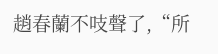趙春蘭不吱聲了,“所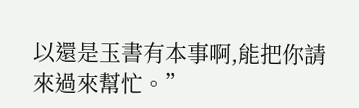以還是玉書有本事啊,能把你請來過來幫忙。”